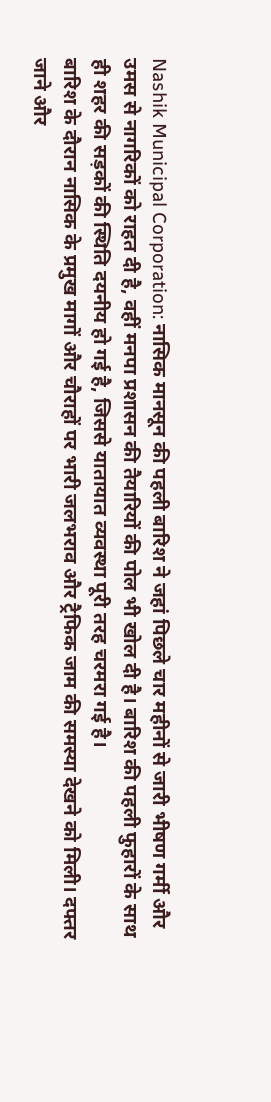Nashik Municipal Corporation: नासिक मानसून की पहली बारिश ने जहां पिछले चार महीनों से जारी भीषण गर्मी और उमस से नागरिकों को राहत दी है, वहीं मनपा प्रशासन की तैयारियों की पोल भी खोल दी है। बारिश की पहली फुहारों के साथ ही शहर की सड़कों की स्थिति दयनीय हो गई है, जिससे यातायात व्यवस्था पूरी तरह चरमरा गई है।
बारिश के दौरान नासिक के प्रमुख मागों और चौराहों पर भारी जलभराव और ट्रैफिक जाम की समस्या देखने को मिली। दफ्तर जाने और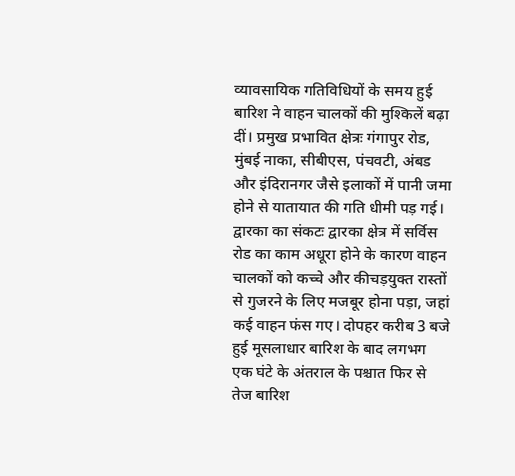व्यावसायिक गतिविधियों के समय हुई बारिश ने वाहन चालकों की मुश्किलें बढ़ा दीं। प्रमुख प्रभावित क्षेत्रः गंगापुर रोड, मुंबई नाका, सीबीएस, पंचवटी, अंबड और इंदिरानगर जैसे इलाकों में पानी जमा होने से यातायात की गति धीमी पड़ गई।
द्वारका का संकटः द्वारका क्षेत्र में सर्विस रोड का काम अधूरा होने के कारण वाहन चालकों को कच्चे और कीचड़युक्त रास्तों से गुजरने के लिए मजबूर होना पड़ा, जहां कई वाहन फंस गए। दोपहर करीब 3 बजे हुई मूसलाधार बारिश के बाद लगभग एक घंटे के अंतराल के पश्चात फिर से तेज बारिश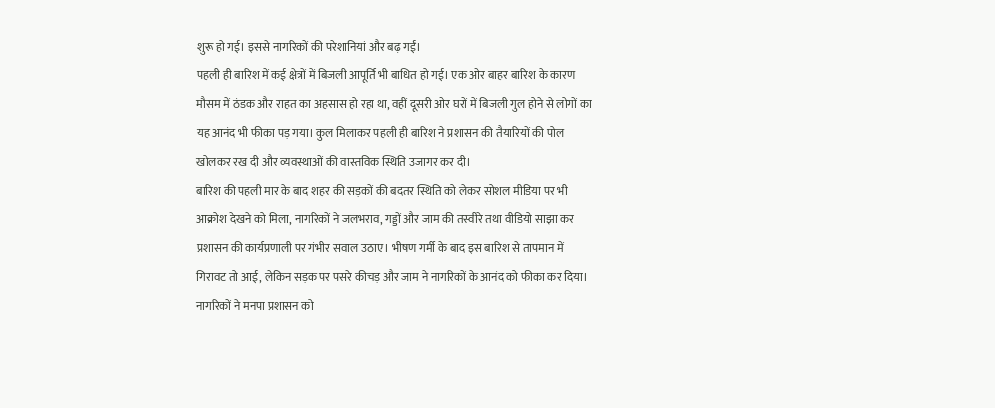शुरू हो गई। इससे नागरिकों की परेशानियां और बढ़ गईं।
पहली ही बारिश में कई क्षेत्रों में बिजली आपूर्ति भी बाधित हो गई। एक ओर बाहर बारिश के कारण मौसम में ठंडक और राहत का अहसास हो रहा था, वहीं दूसरी ओर घरों में बिजली गुल होने से लोगों का यह आनंद भी फीका पड़ गया। कुल मिलाकर पहली ही बारिश ने प्रशासन की तैयारियों की पोल खोलकर रख दी और व्यवस्थाओं की वास्तविक स्थिति उजागर कर दी।
बारिश की पहली मार के बाद शहर की सड़कों की बदतर स्थिति को लेकर सोशल मीडिया पर भी आक्रोश देखने को मिला, नागरिकों ने जलभराव, गड्डों और जाम की तस्वीरे तथा वीडियो साझा कर प्रशासन की कार्यप्रणाली पर गंभीर सवाल उठाए। भीषण गर्मी के बाद इस बारिश से तापमान में गिरावट तो आई, लेकिन सड़क पर पसरे कीचड़ और जाम ने नागरिकों के आनंद को फीका कर दिया।
नागरिकों ने मनपा प्रशासन को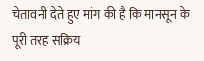चेतावनी देते हुए मांग की है कि मानसून के पूरी तरह सक्रिय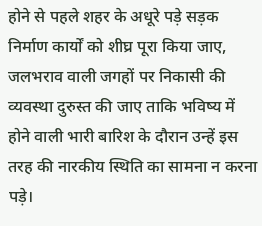होने से पहले शहर के अधूरे पड़े सड़क निर्माण कार्यों को शीघ्र पूरा किया जाए, जलभराव वाली जगहों पर निकासी की व्यवस्था दुरुस्त की जाए ताकि भविष्य में होने वाली भारी बारिश के दौरान उन्हें इस तरह की नारकीय स्थिति का सामना न करना पड़े।